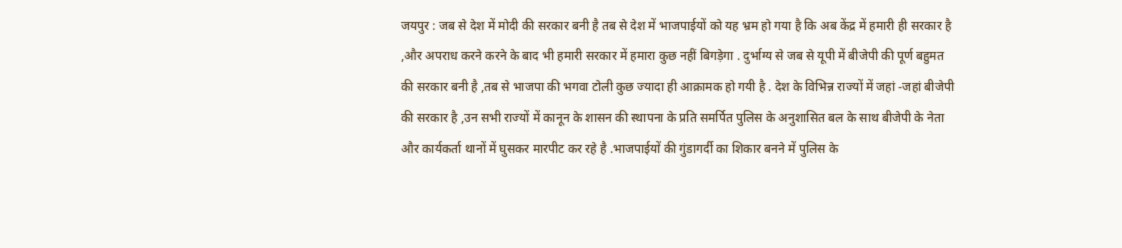जयपुर : जब से देश में मोदी की सरकार बनी है तब से देश में भाजपाईयों को यह भ्रम हो गया है कि अब केंद्र में हमारी ही सरकार है ,और अपराध करने करने के बाद भी हमारी सरकार में हमारा कुछ नहीं बिगड़ेगा . दुर्भाग्य से जब से यूपी में बीजेपी की पूर्ण बहुमत की सरकार बनी है ,तब से भाजपा की भगवा टोली कुछ ज्यादा ही आक्रामक हो गयी है . देश के विभिन्न राज्यों में जहां -जहां बीजेपी की सरकार है ,उन सभी राज्यों में कानून के शासन की स्थापना के प्रति समर्पित पुलिस के अनुशासित बल के साथ बीजेपी के नेता और कार्यकर्ता थानों में घुसकर मारपीट कर रहे है .भाजपाईयों की गुंडागर्दी का शिकार बनने में पुलिस के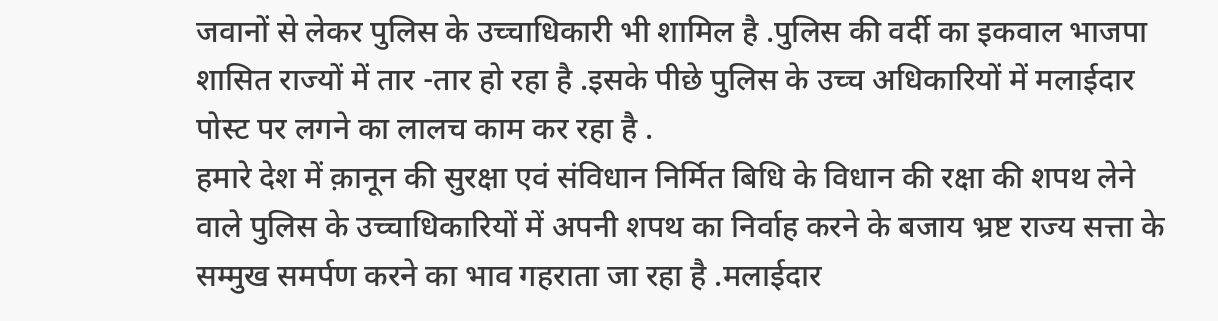जवानों से लेकर पुलिस के उच्चाधिकारी भी शामिल है .पुलिस की वर्दी का इकवाल भाजपा शासित राज्यों में तार -तार हो रहा है .इसके पीछे पुलिस के उच्च अधिकारियों में मलाईदार पोस्ट पर लगने का लालच काम कर रहा है .
हमारे देश में क़ानून की सुरक्षा एवं संविधान निर्मित बिधि के विधान की रक्षा की शपथ लेने वाले पुलिस के उच्चाधिकारियों में अपनी शपथ का निर्वाह करने के बजाय भ्रष्ट राज्य सत्ता के सम्मुख समर्पण करने का भाव गहराता जा रहा है .मलाईदार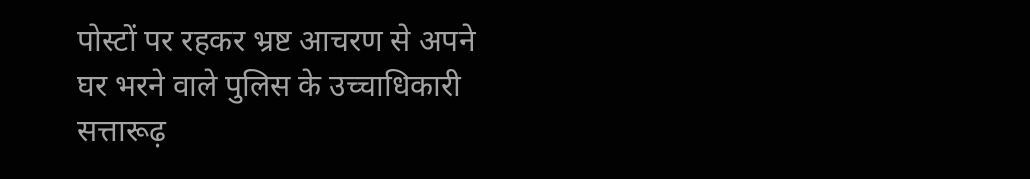पोस्टों पर रहकर भ्रष्ट आचरण से अपने घर भरने वाले पुलिस के उच्चाधिकारी सत्तारूढ़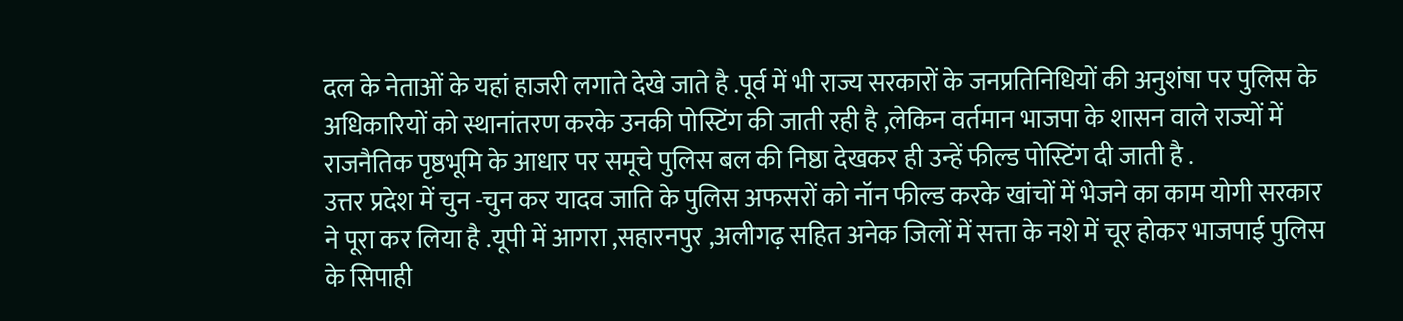दल के नेताओं के यहां हाजरी लगाते देखे जाते है .पूर्व में भी राज्य सरकारों के जनप्रतिनिधियों की अनुशंषा पर पुलिस के अधिकारियों को स्थानांतरण करके उनकी पोस्टिंग की जाती रही है ,लेकिन वर्तमान भाजपा के शासन वाले राज्यों में राजनैतिक पृष्ठभूमि के आधार पर समूचे पुलिस बल की निष्ठा देखकर ही उन्हें फील्ड पोस्टिंग दी जाती है .
उत्तर प्रदेश में चुन -चुन कर यादव जाति के पुलिस अफसरों को नॉन फील्ड करके खांचों में भेजने का काम योगी सरकार ने पूरा कर लिया है .यूपी में आगरा ,सहारनपुर ,अलीगढ़ सहित अनेक जिलों में सत्ता के नशे में चूर होकर भाजपाई पुलिस के सिपाही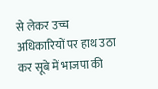से लेकर उच्च अधिकारियों पर हाथ उठा कर सूबे में भाजपा की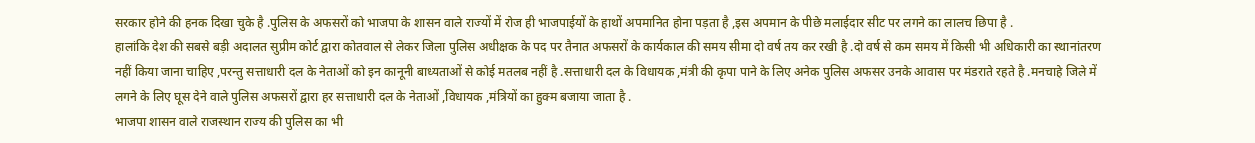सरकार होने की हनक दिखा चुके है .पुलिस के अफसरों को भाजपा के शासन वाले राज्यों में रोज ही भाजपाईयों के हाथों अपमानित होना पड़ता है ,इस अपमान के पीछे मलाईदार सीट पर लगने का लालच छिपा है .
हालांकि देश की सबसे बड़ी अदालत सुप्रीम कोर्ट द्वारा कोतवाल से लेकर जिला पुलिस अधीक्षक के पद पर तैनात अफसरों के कार्यकाल की समय सीमा दो वर्ष तय कर रखी है .दो वर्ष से कम समय में किसी भी अधिकारी का स्थानांतरण नहीं किया जाना चाहिए ,परन्तु सत्ताधारी दल के नेताओं को इन कानूनी बाध्यताओं से कोई मतलब नहीं है .सत्ताधारी दल के विधायक ,मंत्री की कृपा पाने के लिए अनेक पुलिस अफसर उनके आवास पर मंडराते रहते है .मनचाहे जिले में लगने के लिए घूस देने वाले पुलिस अफसरों द्वारा हर सत्ताधारी दल के नेताओं ,विधायक ,मंत्रियों का हुक्म बजाया जाता है .
भाजपा शासन वाले राजस्थान राज्य की पुलिस का भी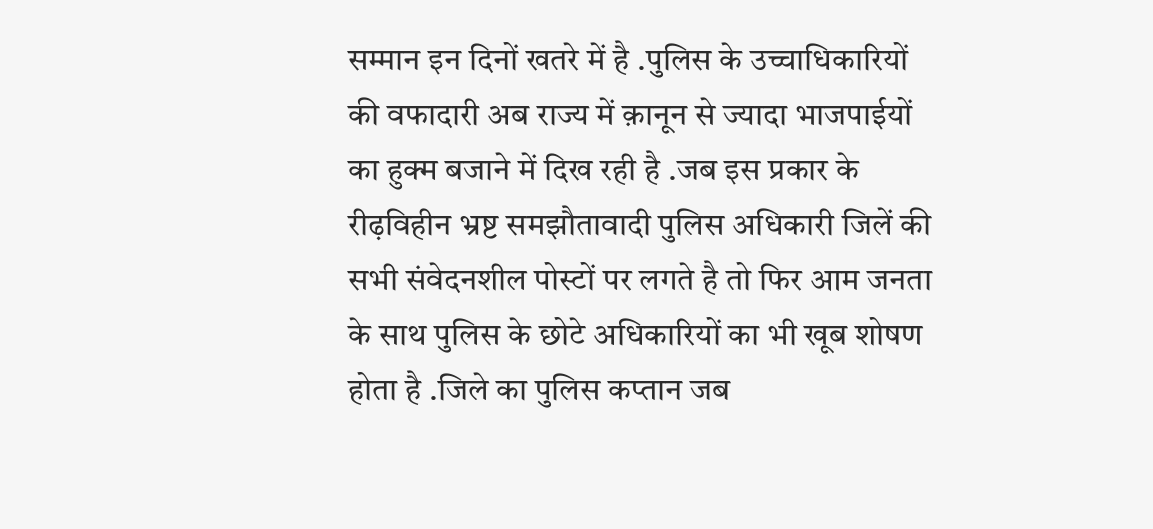सम्मान इन दिनों खतरे में है .पुलिस के उच्चाधिकारियों की वफादारी अब राज्य में क़ानून से ज्यादा भाजपाईयों का हुक्म बजाने में दिख रही है .जब इस प्रकार के रीढ़विहीन भ्रष्ट समझौतावादी पुलिस अधिकारी जिलें की सभी संवेदनशील पोस्टों पर लगते है तो फिर आम जनता के साथ पुलिस के छोटे अधिकारियों का भी खूब शोषण होता है .जिले का पुलिस कप्तान जब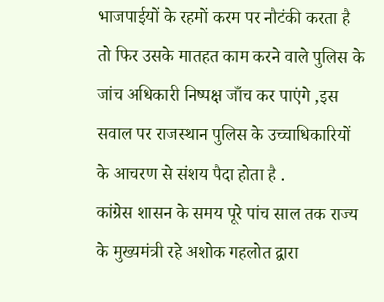भाजपाईयों के रहमों करम पर नौटंकी करता है तो फिर उसके मातहत काम करने वाले पुलिस के जांच अधिकारी निष्पक्ष जाँच कर पाएंगे ,इस सवाल पर राजस्थान पुलिस के उच्चाधिकारियों के आचरण से संशय पैदा होता है .
कांग्रेस शासन के समय पूरे पांच साल तक राज्य के मुख्यमंत्री रहे अशोक गहलोत द्वारा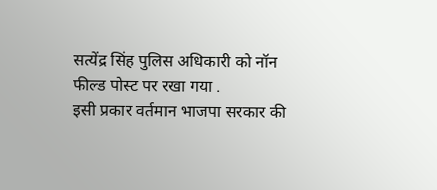सत्येंद्र सिंह पुलिस अधिकारी को नॉन फील्ड पोस्ट पर रखा गया .
इसी प्रकार वर्तमान भाजपा सरकार की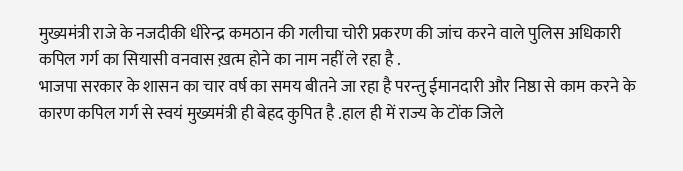मुख्यमंत्री राजे के नजदीकी धीरेन्द्र कमठान की गलीचा चोरी प्रकरण की जांच करने वाले पुलिस अधिकारी कपिल गर्ग का सियासी वनवास ख़त्म होने का नाम नहीं ले रहा है .
भाजपा सरकार के शासन का चार वर्ष का समय बीतने जा रहा है परन्तु ईमानदारी और निष्ठा से काम करने के कारण कपिल गर्ग से स्वयं मुख्यमंत्री ही बेहद कुपित है .हाल ही में राज्य के टोंक जिले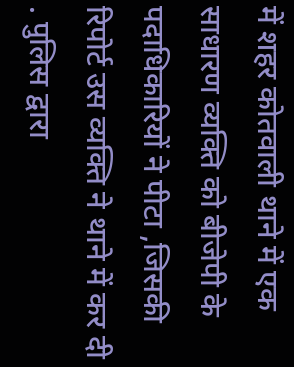में शहर कोतवाली थाने में एक साधारण व्यक्ति को बीजेपी के पदाधिकारियों ने पीटा ,जिसकी रिपोर्ट उस व्यक्ति ने थाने में कर दी . पुलिस द्वारा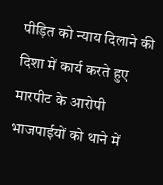पीड़ित को न्याय दिलाने की दिशा में कार्य करते हुए मारपीट के आरोपी भाजपाईयों को थाने में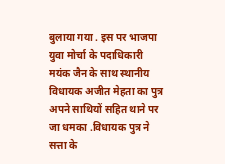बुलाया गया . इस पर भाजपा युवा मोर्चा के पदाधिकारी मयंक जैन के साथ स्थानीय विधायक अजीत मेहता का पुत्र अपने साथियों सहित थाने पर जा धमका .विधायक पुत्र ने सत्ता के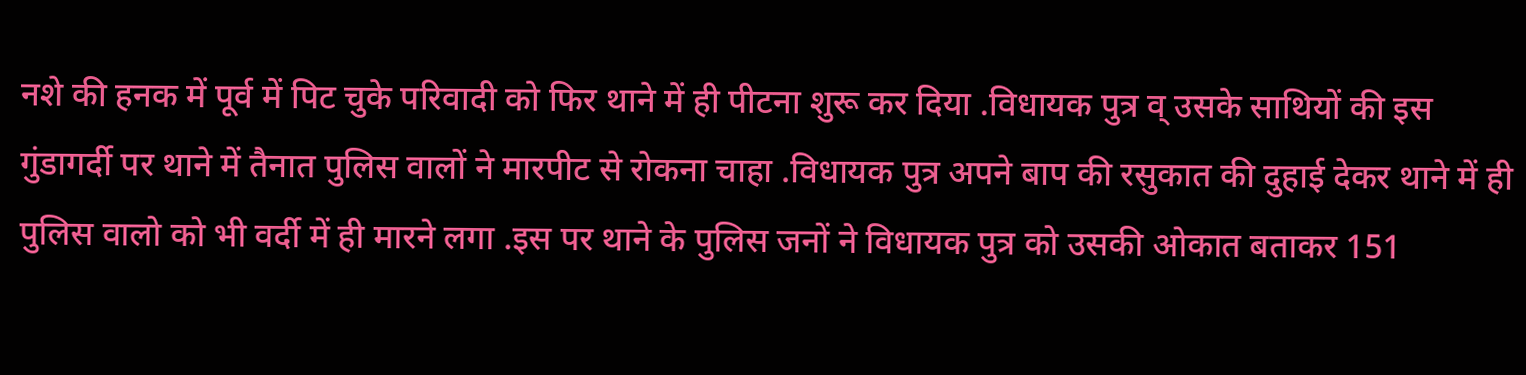नशे की हनक में पूर्व में पिट चुके परिवादी को फिर थाने में ही पीटना शुरू कर दिया .विधायक पुत्र व् उसके साथियों की इस गुंडागर्दी पर थाने में तैनात पुलिस वालों ने मारपीट से रोकना चाहा .विधायक पुत्र अपने बाप की रसुकात की दुहाई देकर थाने में ही पुलिस वालो को भी वर्दी में ही मारने लगा .इस पर थाने के पुलिस जनों ने विधायक पुत्र को उसकी ओकात बताकर 151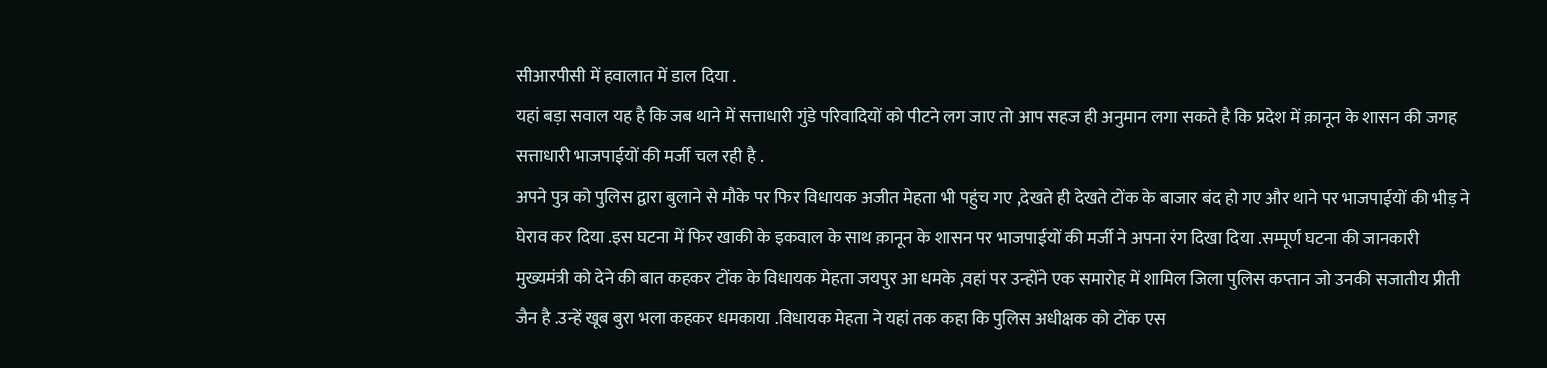सीआरपीसी में हवालात में डाल दिया .
यहां बड़ा सवाल यह है कि जब थाने में सत्ताधारी गुंडे परिवादियों को पीटने लग जाए तो आप सहज ही अनुमान लगा सकते है कि प्रदेश में क़ानून के शासन की जगह सत्ताधारी भाजपाईयों की मर्जी चल रही है .
अपने पुत्र को पुलिस द्वारा बुलाने से मौके पर फिर विधायक अजीत मेहता भी पहुंच गए ,देखते ही देखते टोंक के बाजार बंद हो गए और थाने पर भाजपाईयों की भीड़ ने घेराव कर दिया .इस घटना में फिर खाकी के इकवाल के साथ क़ानून के शासन पर भाजपाईयों की मर्जी ने अपना रंग दिखा दिया .सम्पूर्ण घटना की जानकारी मुख्यमंत्री को देने की बात कहकर टोंक के विधायक मेहता जयपुर आ धमके ,वहां पर उन्होंने एक समारोह में शामिल जिला पुलिस कप्तान जो उनकी सजातीय प्रीती जैन है .उन्हें खूब बुरा भला कहकर धमकाया .विधायक मेहता ने यहां तक कहा कि पुलिस अधीक्षक को टोंक एस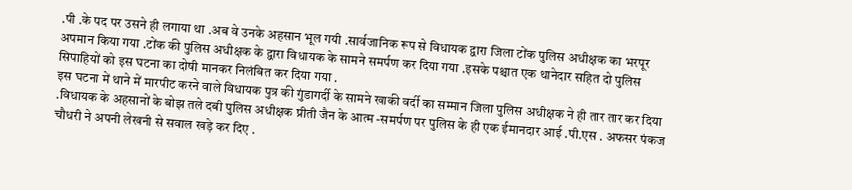.पी .के पद पर उसने ही लगाया था .अब वे उनके अहसान भूल गयी .सार्वजानिक रूप से विधायक द्वारा जिला टोंक पुलिस अधीक्षक का भरपूर अपमान किया गया .टोंक की पुलिस अधीक्षक के द्वारा विधायक के सामने समर्पण कर दिया गया .इसके पश्चात एक थानेदार सहित दो पुलिस सिपाहियों को इस घटना का दोषी मानकर निलंबित कर दिया गया .
इस घटना में थाने में मारपीट करने वाले विधायक पुत्र की गुंडागर्दी के सामने खाकी वर्दी का सम्मान जिला पुलिस अधीक्षक ने ही तार तार कर दिया .विधायक के अहसानों के बोझ तले दबी पुलिस अधीक्षक प्रीती जैन के आत्म -समर्पण पर पुलिस के ही एक ईमानदार आई .पी.एस . अफसर पंकज चौधरी ने अपनी लेखनी से सवाल खड़े कर दिए .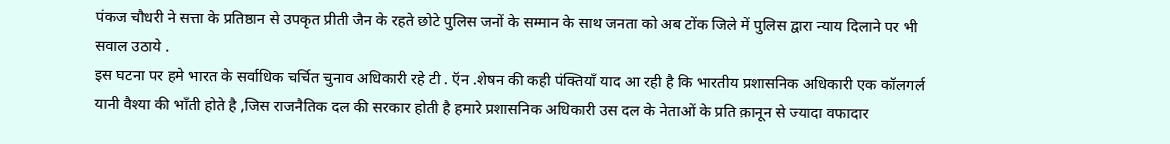पंकज चौधरी ने सत्ता के प्रतिष्ठान से उपकृत प्रीती जैन के रहते छोटे पुलिस जनों के सम्मान के साथ जनता को अब टोंक जिले में पुलिस द्वारा न्याय दिलाने पर भी सवाल उठाये .
इस घटना पर हमे भारत के सर्वाधिक चर्चित चुनाव अधिकारी रहे टी . ऍन .शेषन की कही पंक्तियाँ याद आ रही है कि भारतीय प्रशासनिक अधिकारी एक कॉलगर्ल यानी वैश्या की भाँती होते है ,जिस राजनैतिक दल की सरकार होती है हमारे प्रशासनिक अधिकारी उस दल के नेताओं के प्रति क़ानून से ज्यादा वफादार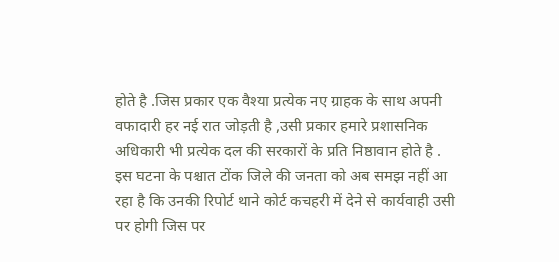होते है .जिस प्रकार एक वैश्या प्रत्येक नए ग्राहक के साथ अपनी वफादारी हर नई रात जोड़ती है ,उसी प्रकार हमारे प्रशासनिक अधिकारी भी प्रत्येक दल की सरकारों के प्रति निष्ठावान होते है .
इस घटना के पश्चात टोंक जिले की जनता को अब समझ नहीं आ रहा है कि उनकी रिपोर्ट थाने कोर्ट कचहरी में देने से कार्यवाही उसी पर होगी जिस पर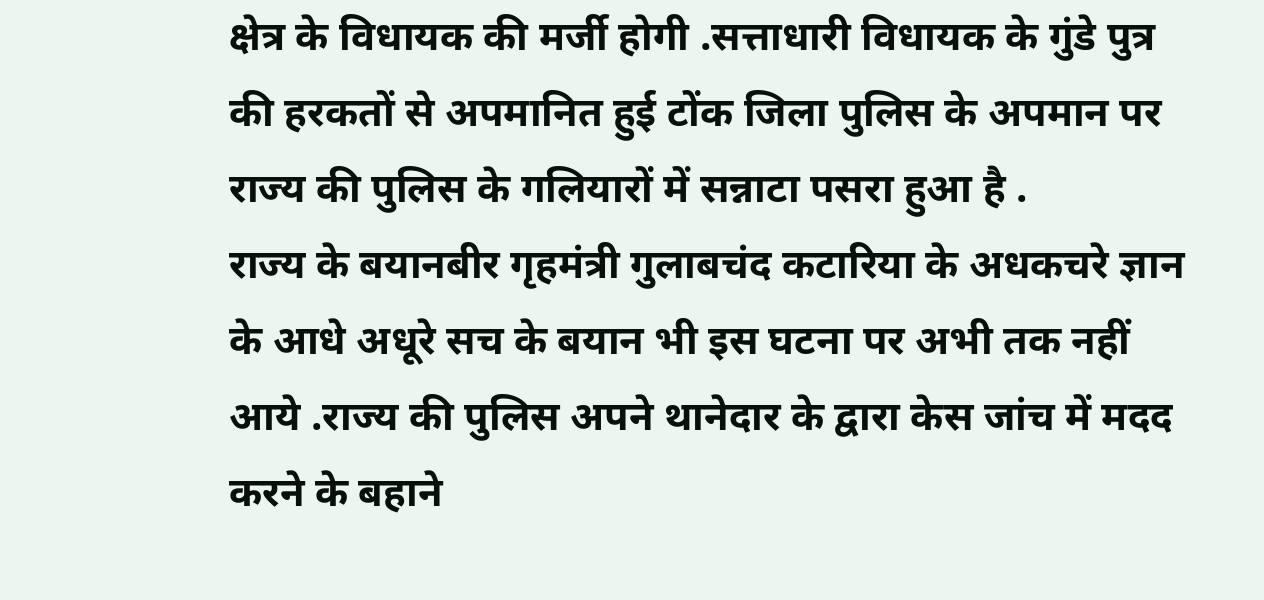क्षेत्र के विधायक की मर्जी होगी .सत्ताधारी विधायक के गुंडे पुत्र की हरकतों से अपमानित हुई टोंक जिला पुलिस के अपमान पर राज्य की पुलिस के गलियारों में सन्नाटा पसरा हुआ है .
राज्य के बयानबीर गृहमंत्री गुलाबचंद कटारिया के अधकचरे ज्ञान के आधे अधूरे सच के बयान भी इस घटना पर अभी तक नहीं आये .राज्य की पुलिस अपने थानेदार के द्वारा केस जांच में मदद करने के बहाने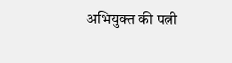अभियुक्त की पत्नी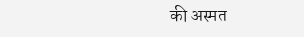की अस्मत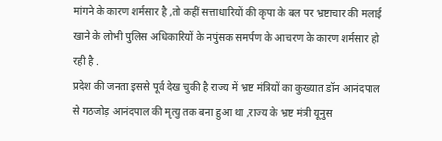मांगने के कारण शर्मसार है ,तो कहीं सत्ताधारियों की कृपा के बल पर भ्रष्टाचार की मलाई खाने के लोभी पुलिस अधिकारियों के नपुंसक समर्पण के आचरण के कारण शर्मसार हो रही है .
प्रदेश की जनता इससे पूर्व देख चुकी है राज्य में भ्रष्ट मंत्रियों का कुख्यात डॉन आनंदपाल से गठजोड़ आनंदपाल की मृत्यु तक बना हुआ था ,राज्य के भ्रष्ट मंत्री यूनुस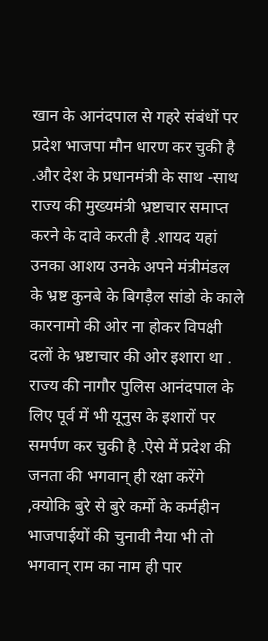खान के आनंदपाल से गहरे संबंधों पर प्रदेश भाजपा मौन धारण कर चुकी है .और देश के प्रधानमंत्री के साथ -साथ राज्य की मुख्यमंत्री भ्रष्टाचार समाप्त करने के दावे करती है .शायद यहां उनका आशय उनके अपने मंत्रीमंडल के भ्रष्ट कुनबे के बिगड़ैल सांडो के काले कारनामो की ओर ना होकर विपक्षी दलों के भ्रष्टाचार की ओर इशारा था .
राज्य की नागौर पुलिस आनंदपाल के लिए पूर्व में भी यूनुस के इशारों पर समर्पण कर चुकी है .ऐसे में प्रदेश की जनता की भगवान् ही रक्षा करेंगे ,क्योकि बुरे से बुरे कर्मो के कर्महीन भाजपाईयों की चुनावी नैया भी तो भगवान् राम का नाम ही पार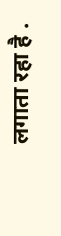लगाता रहा है .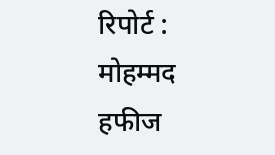रिपोर्ट : मोहम्मद हफीज